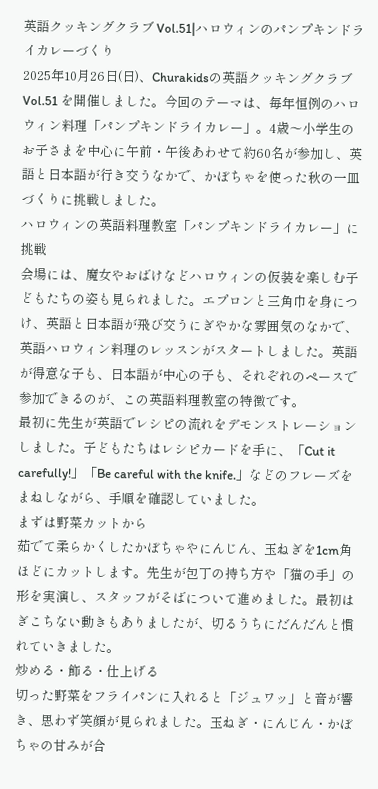英語クッキングクラブ Vol.51|ハロウィンのパンプキンドライカレーづくり
2025年10月26日(日)、Churakidsの英語クッキングクラブ Vol.51 を開催しました。今回のテーマは、毎年恒例のハロウィン料理「パンプキンドライカレー」。4歳〜小学生のお子さまを中心に午前・午後あわせて約60名が参加し、英語と日本語が行き交うなかで、かぼちゃを使った秋の一皿づくりに挑戦しました。
ハロウィンの英語料理教室「パンプキンドライカレー」に挑戦
会場には、魔女やおばけなどハロウィンの仮装を楽しむ子どもたちの姿も見られました。エプロンと三角巾を身につけ、英語と日本語が飛び交うにぎやかな雰囲気のなかで、英語ハロウィン料理のレッスンがスタートしました。英語が得意な子も、日本語が中心の子も、それぞれのペースで参加できるのが、この英語料理教室の特徴です。
最初に先生が英語でレシピの流れをデモンストレーションしました。子どもたちはレシピカードを手に、「Cut it carefully!」「Be careful with the knife.」などのフレーズをまねしながら、手順を確認していました。
まずは野菜カットから
茹でて柔らかくしたかぼちゃやにんじん、玉ねぎを1cm角ほどにカットします。先生が包丁の持ち方や「猫の手」の形を実演し、スタッフがそばについて進めました。最初はぎこちない動きもありましたが、切るうちにだんだんと慣れていきました。
炒める・飾る・仕上げる
切った野菜をフライパンに入れると「ジュワッ」と音が響き、思わず笑顔が見られました。玉ねぎ・にんじん・かぼちゃの甘みが合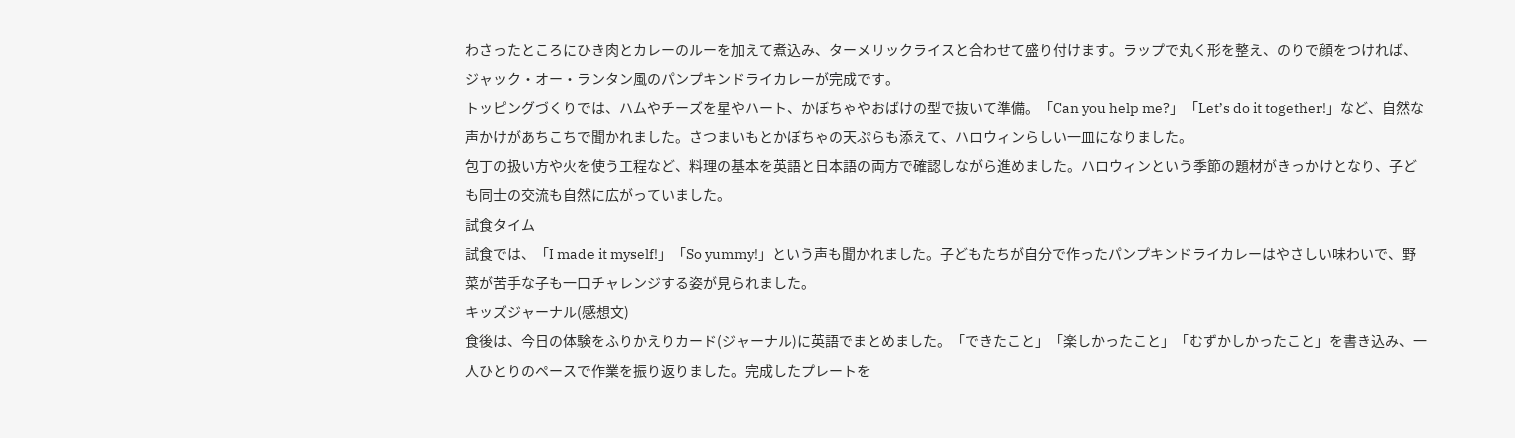わさったところにひき肉とカレーのルーを加えて煮込み、ターメリックライスと合わせて盛り付けます。ラップで丸く形を整え、のりで顔をつければ、ジャック・オー・ランタン風のパンプキンドライカレーが完成です。
トッピングづくりでは、ハムやチーズを星やハート、かぼちゃやおばけの型で抜いて準備。「Can you help me?」「Let’s do it together!」など、自然な声かけがあちこちで聞かれました。さつまいもとかぼちゃの天ぷらも添えて、ハロウィンらしい一皿になりました。
包丁の扱い方や火を使う工程など、料理の基本を英語と日本語の両方で確認しながら進めました。ハロウィンという季節の題材がきっかけとなり、子ども同士の交流も自然に広がっていました。
試食タイム
試食では、「I made it myself!」「So yummy!」という声も聞かれました。子どもたちが自分で作ったパンプキンドライカレーはやさしい味わいで、野菜が苦手な子も一口チャレンジする姿が見られました。
キッズジャーナル(感想文)
食後は、今日の体験をふりかえりカード(ジャーナル)に英語でまとめました。「できたこと」「楽しかったこと」「むずかしかったこと」を書き込み、一人ひとりのペースで作業を振り返りました。完成したプレートを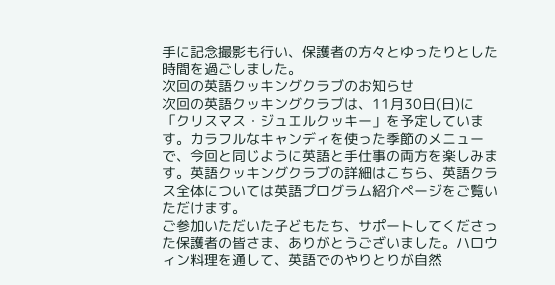手に記念撮影も行い、保護者の方々とゆったりとした時間を過ごしました。
次回の英語クッキングクラブのお知らせ
次回の英語クッキングクラブは、11月30日(日)に「クリスマス・ジュエルクッキー」を予定しています。カラフルなキャンディを使った季節のメニューで、今回と同じように英語と手仕事の両方を楽しみます。英語クッキングクラブの詳細はこちら、英語クラス全体については英語プログラム紹介ページをご覧いただけます。
ご参加いただいた子どもたち、サポートしてくださった保護者の皆さま、ありがとうございました。ハロウィン料理を通して、英語でのやりとりが自然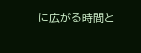に広がる時間と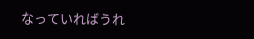なっていればうれ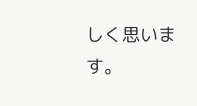しく思います。